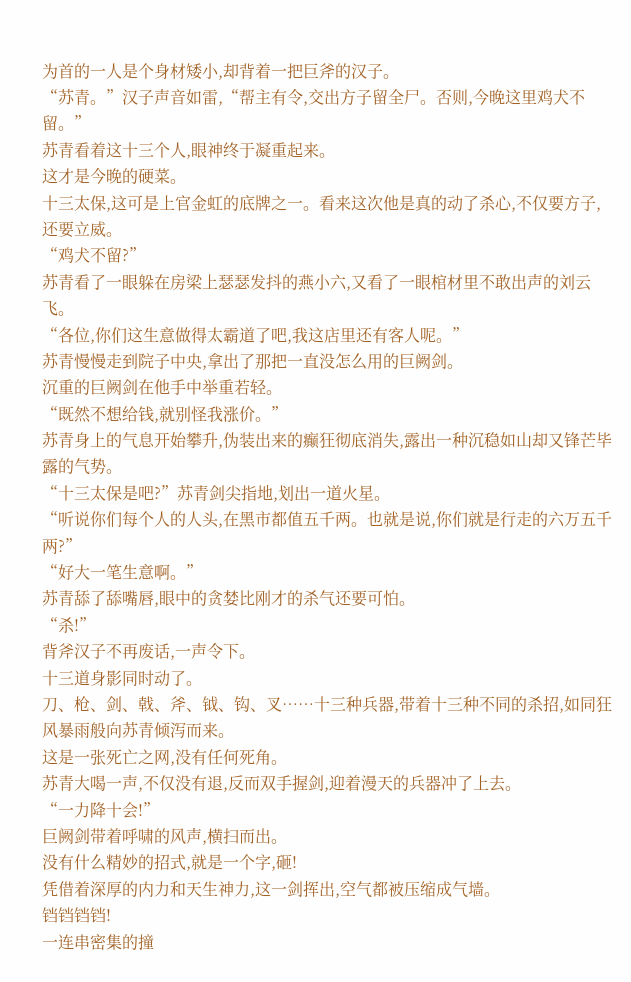为首的一人是个身材矮小,却背着一把巨斧的汉子。
“苏青。”汉子声音如雷,“帮主有令,交出方子留全尸。否则,今晚这里鸡犬不留。”
苏青看着这十三个人,眼神终于凝重起来。
这才是今晚的硬菜。
十三太保,这可是上官金虹的底牌之一。看来这次他是真的动了杀心,不仅要方子,还要立威。
“鸡犬不留?”
苏青看了一眼躲在房梁上瑟瑟发抖的燕小六,又看了一眼棺材里不敢出声的刘云飞。
“各位,你们这生意做得太霸道了吧,我这店里还有客人呢。”
苏青慢慢走到院子中央,拿出了那把一直没怎么用的巨阙剑。
沉重的巨阙剑在他手中举重若轻。
“既然不想给钱,就别怪我涨价。”
苏青身上的气息开始攀升,伪装出来的癫狂彻底消失,露出一种沉稳如山却又锋芒毕露的气势。
“十三太保是吧?”苏青剑尖指地,划出一道火星。
“听说你们每个人的人头,在黑市都值五千两。也就是说,你们就是行走的六万五千两?”
“好大一笔生意啊。”
苏青舔了舔嘴唇,眼中的贪婪比刚才的杀气还要可怕。
“杀!”
背斧汉子不再废话,一声令下。
十三道身影同时动了。
刀、枪、剑、戟、斧、钺、钩、叉……十三种兵器,带着十三种不同的杀招,如同狂风暴雨般向苏青倾泻而来。
这是一张死亡之网,没有任何死角。
苏青大喝一声,不仅没有退,反而双手握剑,迎着漫天的兵器冲了上去。
“一力降十会!”
巨阙剑带着呼啸的风声,横扫而出。
没有什么精妙的招式,就是一个字,砸!
凭借着深厚的内力和天生神力,这一剑挥出,空气都被压缩成气墙。
铛铛铛铛!
一连串密集的撞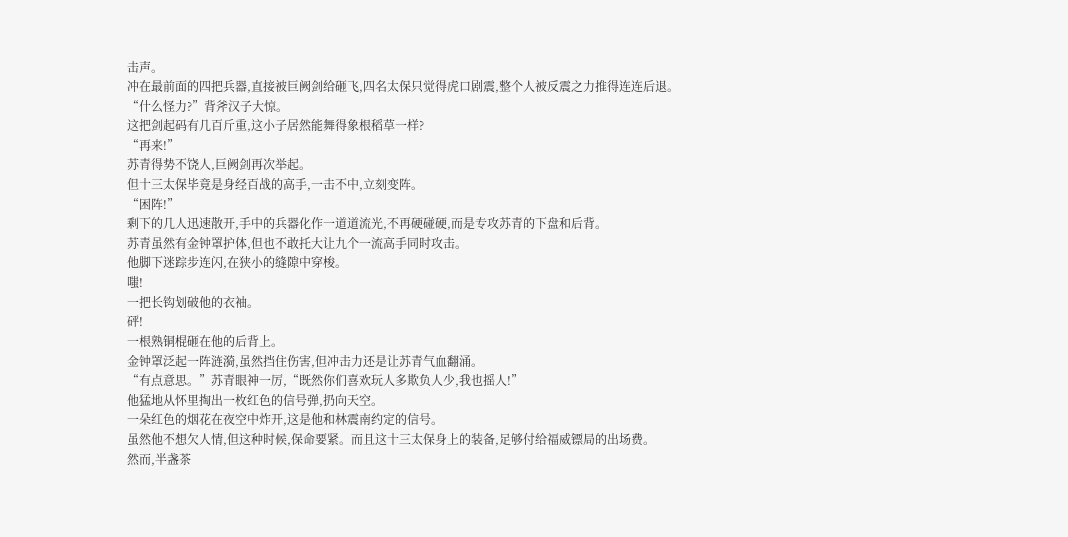击声。
冲在最前面的四把兵器,直接被巨阙剑给砸飞,四名太保只觉得虎口剧震,整个人被反震之力推得连连后退。
“什么怪力?”背斧汉子大惊。
这把剑起码有几百斤重,这小子居然能舞得象根稻草一样?
“再来!”
苏青得势不饶人,巨阙剑再次举起。
但十三太保毕竟是身经百战的高手,一击不中,立刻变阵。
“困阵!”
剩下的几人迅速散开,手中的兵器化作一道道流光,不再硬碰硬,而是专攻苏青的下盘和后背。
苏青虽然有金钟罩护体,但也不敢托大让九个一流高手同时攻击。
他脚下迷踪步连闪,在狭小的缝隙中穿梭。
嗤!
一把长钩划破他的衣袖。
砰!
一根熟铜棍砸在他的后背上。
金钟罩泛起一阵涟漪,虽然挡住伤害,但冲击力还是让苏青气血翻涌。
“有点意思。”苏青眼神一厉,“既然你们喜欢玩人多欺负人少,我也摇人!”
他猛地从怀里掏出一枚红色的信号弹,扔向天空。
一朵红色的烟花在夜空中炸开,这是他和林震南约定的信号。
虽然他不想欠人情,但这种时候,保命要紧。而且这十三太保身上的装备,足够付给福威镖局的出场费。
然而,半盏茶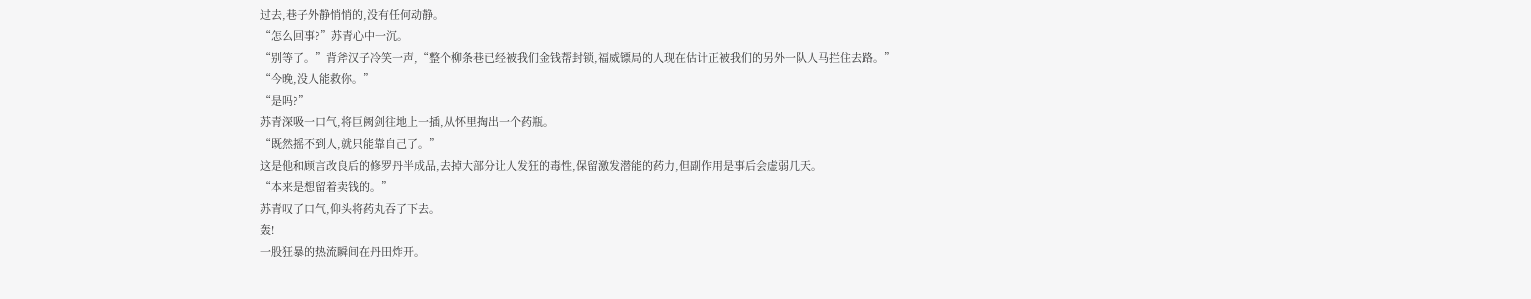过去,巷子外静悄悄的,没有任何动静。
“怎么回事?”苏青心中一沉。
“别等了。”背斧汉子冷笑一声,“整个柳条巷已经被我们金钱帮封锁,福威镖局的人现在估计正被我们的另外一队人马拦住去路。”
“今晚,没人能救你。”
“是吗?”
苏青深吸一口气,将巨阙剑往地上一插,从怀里掏出一个药瓶。
“既然摇不到人,就只能靠自己了。”
这是他和顾言改良后的修罗丹半成品,去掉大部分让人发狂的毒性,保留激发潜能的药力,但副作用是事后会虚弱几天。
“本来是想留着卖钱的。”
苏青叹了口气,仰头将药丸吞了下去。
轰!
一股狂暴的热流瞬间在丹田炸开。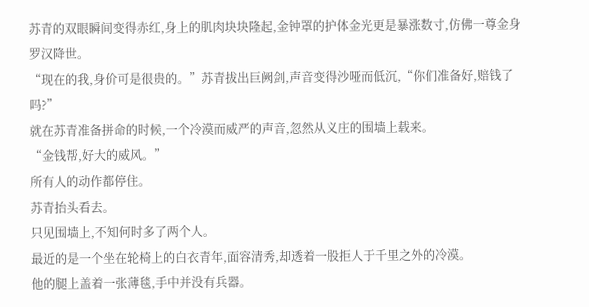苏青的双眼瞬间变得赤红,身上的肌肉块块隆起,金钟罩的护体金光更是暴涨数寸,仿佛一尊金身罗汉降世。
“现在的我,身价可是很贵的。”苏青拔出巨阙剑,声音变得沙哑而低沉,“你们准备好,赔钱了吗?”
就在苏青准备拼命的时候,一个冷漠而威严的声音,忽然从义庄的围墙上载来。
“金钱帮,好大的威风。”
所有人的动作都停住。
苏青抬头看去。
只见围墙上,不知何时多了两个人。
最近的是一个坐在轮椅上的白衣青年,面容清秀,却透着一股拒人于千里之外的冷漠。
他的腿上盖着一张薄毯,手中并没有兵器。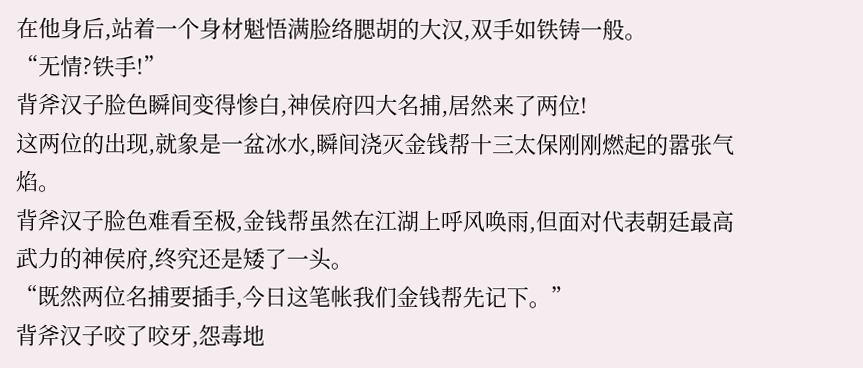在他身后,站着一个身材魁悟满脸络腮胡的大汉,双手如铁铸一般。
“无情?铁手!”
背斧汉子脸色瞬间变得惨白,神侯府四大名捕,居然来了两位!
这两位的出现,就象是一盆冰水,瞬间浇灭金钱帮十三太保刚刚燃起的嚣张气焰。
背斧汉子脸色难看至极,金钱帮虽然在江湖上呼风唤雨,但面对代表朝廷最高武力的神侯府,终究还是矮了一头。
“既然两位名捕要插手,今日这笔帐我们金钱帮先记下。”
背斧汉子咬了咬牙,怨毒地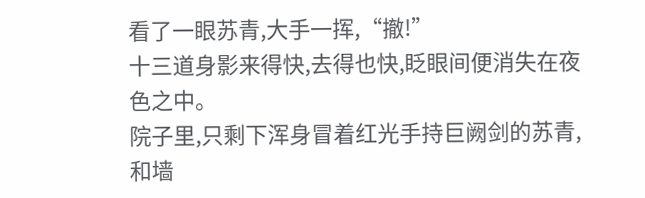看了一眼苏青,大手一挥,“撤!”
十三道身影来得快,去得也快,眨眼间便消失在夜色之中。
院子里,只剩下浑身冒着红光手持巨阙剑的苏青,和墙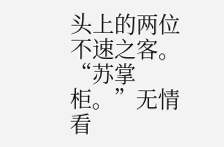头上的两位不速之客。
“苏掌柜。”无情看